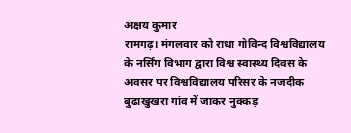अक्षय कुमार
रामगढ़। मंगलवार को राधा गोविन्द विश्वविद्यालय के नर्सिंग विभाग द्वारा विश्व स्वास्थ्य दिवस के अवसर पर विश्वविद्यालय परिसर के नजदीक बुढाखुखरा गांव में जाकर नुक्कड़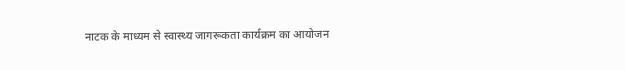नाटक के माध्यम से स्वास्थ्य जागरूकता कार्यक्रम का आयोजन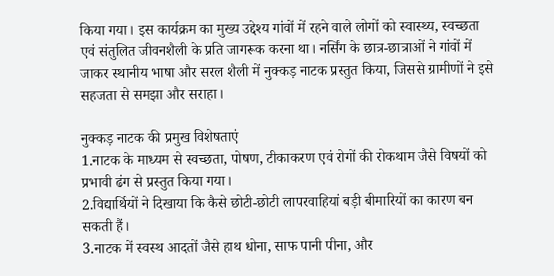किया गया। इस कार्यक्रम का मुख्य उद्देश्य गांवों में रहने वाले लोगों को स्वास्थ्य, स्वच्छता एवं संतुलित जीवनशैली के प्रति जागरूक करना था। नर्सिंग के छात्र-छात्राओं ने गांवों में जाकर स्थानीय भाषा और सरल शैली में नुक्कड़ नाटक प्रस्तुत किया, जिससे ग्रामीणों ने इसे सहजता से समझा और सराहा।

नुक्कड़ नाटक की प्रमुख विशेषताएं
1.नाटक के माध्यम से स्वच्छता, पोषण, टीकाकरण एवं रोगों की रोकथाम जैसे विषयों को प्रभावी ढंग से प्रस्तुत किया गया।
2.विद्यार्थियों ने दिखाया कि कैसे छोटी-छोटी लापरवाहियां बड़ी बीमारियों का कारण बन सकती हैं।
3.नाटक में स्वस्थ आदतों जैसे हाथ धोना, साफ पानी पीना, और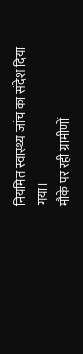नियमित स्वास्थ्य जांच का संदेश दिया गया।
मौके पर रही ग्रामीणों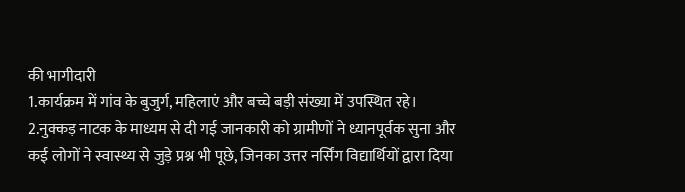की भागीदारी
1.कार्यक्रम में गांव के बुजुर्ग, महिलाएं और बच्चे बड़ी संख्या में उपस्थित रहे।
2.नुक्कड़ नाटक के माध्यम से दी गई जानकारी को ग्रामीणों ने ध्यानपूर्वक सुना और कई लोगों ने स्वास्थ्य से जुड़े प्रश्न भी पूछे, जिनका उत्तर नर्सिंग विद्यार्थियों द्वारा दिया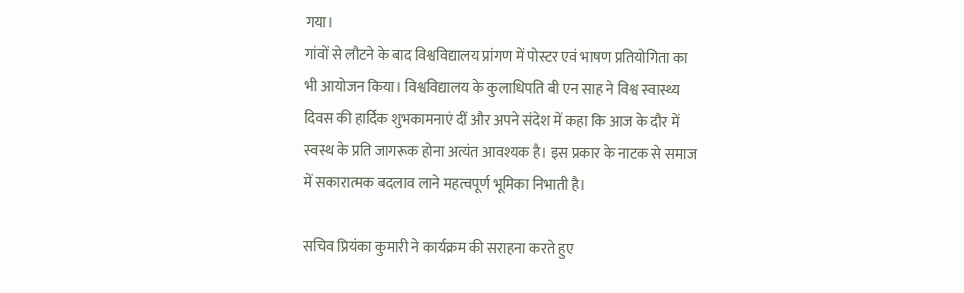गया।
गांवों से लौटने के बाद विश्वविद्यालय प्रांगण में पोस्टर एवं भाषण प्रतियोगिता का भी आयोजन किया। विश्वविद्यालय के कुलाधिपति बी एन साह ने विश्व स्वास्थ्य दिवस की हार्दिक शुभकामनाएं दीं और अपने संदेश में कहा कि आज के दौर में स्वस्थ के प्रति जागरूक होना अत्यंत आवश्यक है। इस प्रकार के नाटक से समाज में सकारात्मक बदलाव लाने महत्वपूर्ण भूमिका निभाती है।

सचिव प्रियंका कुमारी ने कार्यक्रम की सराहना करते हुए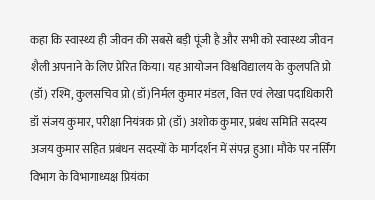कहा कि स्वास्थ्य ही जीवन की सबसे बड़ी पूंजी है और सभी को स्वास्थ्य जीवन शैली अपनाने के लिए प्रेरित किया। यह आयोजन विश्वविद्यालय के कुलपति प्रो (डॉ) रश्मि, कुलसचिव प्रो (डॉ)निर्मल कुमार मंडल, वित्त एवं लेखा पदाधिकारी डॉ संजय कुमार, परीक्षा नियंत्रक प्रो (डॉ) अशोक कुमार, प्रबंध समिति सदस्य अजय कुमार सहित प्रबंधन सदस्यों के मार्गदर्शन में संपन्न हुआ। मौके पर नर्सिंग विभाग के विभागाध्यक्ष प्रियंका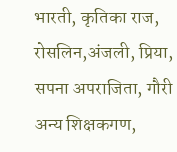भारती, कृतिका राज, रोसलिन,अंजली, प्रिया, सपना अपराजिता, गौरी अन्य शिक्षकगण,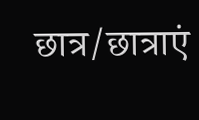छात्र/छात्राएं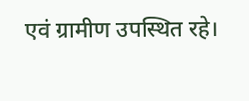एवं ग्रामीण उपस्थित रहे।